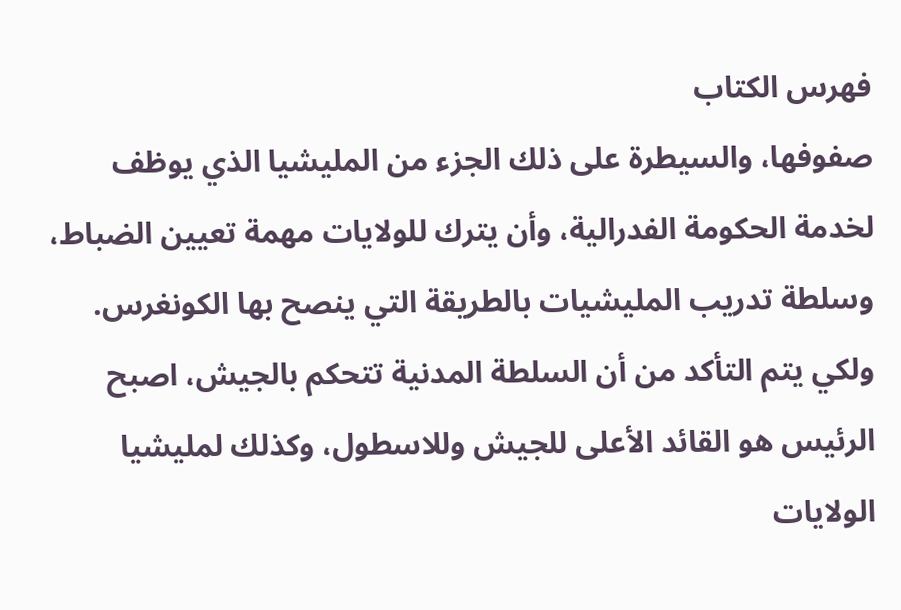فهرس الكتاب
صفوفها، والسيطرة على ذلك الجزء من المليشيا الذي يوظف لخدمة الحكومة الفدرالية، وأن يترك للولايات مهمة تعيين الضباط، وسلطة تدريب المليشيات بالطريقة التي ينصح بها الكونغرس.
ولكي يتم التأكد من أن السلطة المدنية تتحكم بالجيش، اصبح الرئيس هو القائد الأعلى للجيش وللاسطول، وكذلك لمليشيا الولايات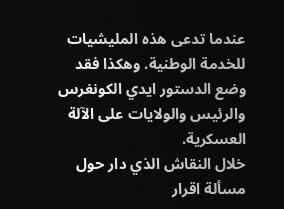عندما تدعى هذه المليشيات للخدمة الوطنية. وهكذا فقد وضع الدستور ايدي الكونغرس والرئيس والولايات على الآلة العسكرية.
خلال النقاش الذي دار حول مسألة اقرار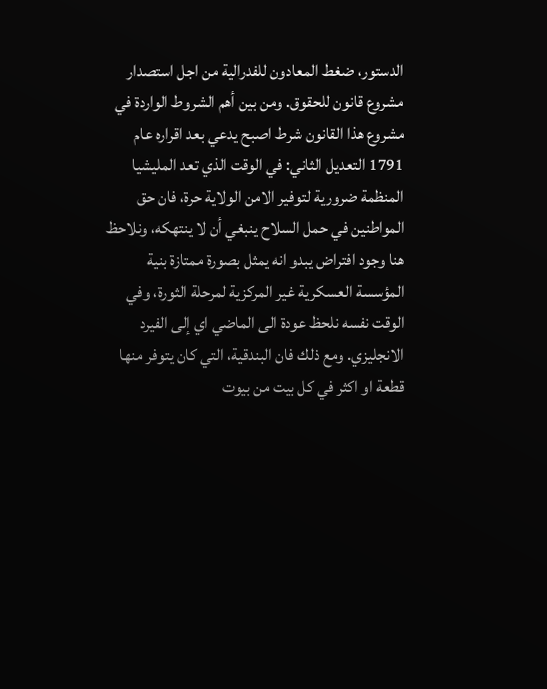الدستور، ضغط المعادون للفدرالية من اجل استصدار مشروع قانون للحقوق. ومن بين أهم الشروط الواردة في مشروع هذا القانون شرط اصبح يدعي بعد اقراره عام 1791 التعديل الثاني: في الوقت الذي تعد المليشيا المنظمة ضرورية لتوفير الامن الولاية حرة، فان حق المواطنين في حمل السلاح ينبغي أن لا ينتهكه، ونلاحظ هنا وجود افتراض يبدو انه يمثل بصورة ممتازة بنية المؤسسة العسكرية غير المركزية لمرحلة الثورة، وفي الوقت نفسه نلحظ عودة الى الماضي اي إلى الفيرد الانجليزي. ومع ذلك فان البندقية، التي كان يتوفر منها قطعة او اكثر في كل بيت من بيوت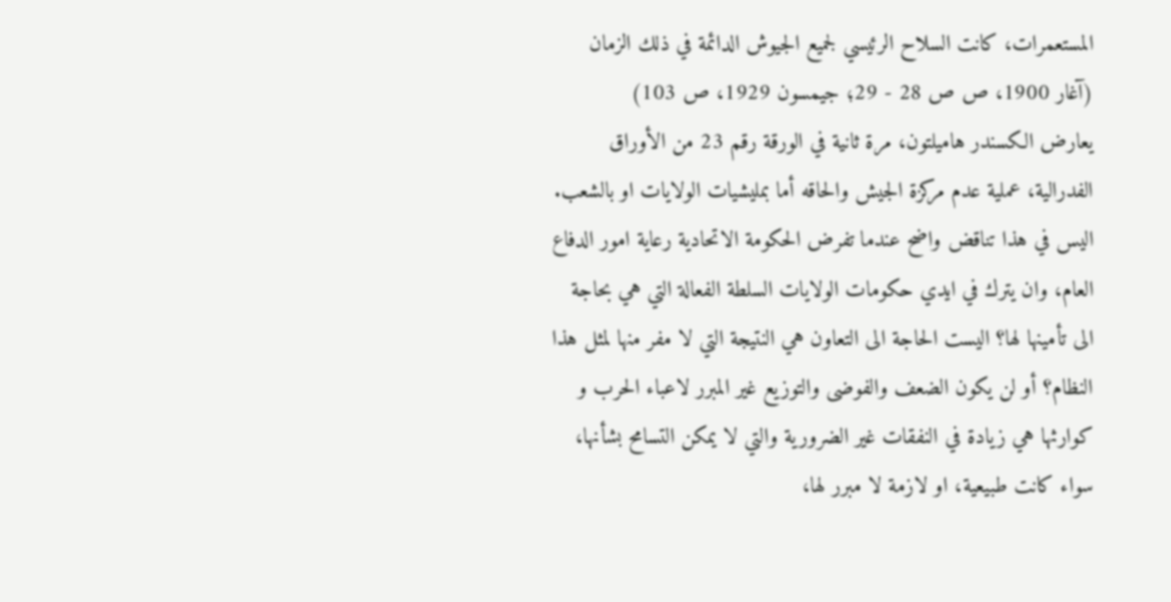المستعمرات، كانت السلاح الرئيسي لجميع الجيوش الدائمة في ذلك الزمان (آغار 1900، ص ص 28 - 29؛ جيمسون 1929، ص 103)
يعارض الكسندر هاميلتون، مرة ثانية في الورقة رقم 23 من الأوراق الفدرالية، عملية عدم مركزة الجيش والحاقه أما بمليشيات الولايات او بالشعب. اليس في هذا تناقض واضح عندما تفرض الحكومة الاتحادية رعاية امور الدفاع العام، وان يترك في ايدي حكومات الولايات السلطة الفعالة التي هي بحاجة الى تأمينها لها؟ اليست الحاجة الى التعاون هي النتيجة التي لا مفر منها لمثل هذا النظام؟ أو لن يكون الضعف والفوضى والتوزيع غير المبرر لاعباء الحرب و كوارثها هي زيادة في النفقات غير الضرورية والتي لا يمكن التسامح بشأنها، سواء كانت طبيعية، او لازمة لا مبرر لها،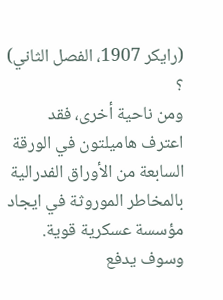(رايکر 1907، الفصل الثاني) ؟
ومن ناحية أخرى، فقد اعترف هاميلتون في الورقة السابعة من الأوراق الفدرالية بالمخاطر الموروثة في ايجاد مؤسسة عسكرية قوية. وسوف يدفع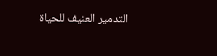التدمير العنيف للحياة